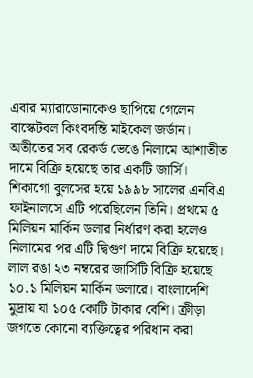এবার ম্যারাডোনাকেও ছাপিয়ে গেলেন বাস্কেটবল কিংবদন্তি মাইকেল জর্ডান। অতীতের সব রেকর্ড ভেঙে নিলামে আশাতীত দামে বিক্রি হয়েছে তার একটি জার্সি।
শিকাগো বুলসের হয়ে ১৯৯৮ সালের এনবিএ ফাইনালসে এটি পরেছিলেন তিনি। প্রথমে ৫ মিলিয়ন মার্কিন ডলার নির্ধারণ করা হলেও নিলামের পর এটি দ্বিগুণ দামে বিক্রি হয়েছে।
লাল রঙা ২৩ নম্বরের জার্সিটি বিক্রি হয়েছে ১০.১ মিলিয়ন মার্কিন ডলারে। বাংলাদেশি মুদ্রায় যা ১০৫ কোটি টাকার বেশি। ক্রীড়া জগতে কোনো ব্যক্তিত্বের পরিধান করা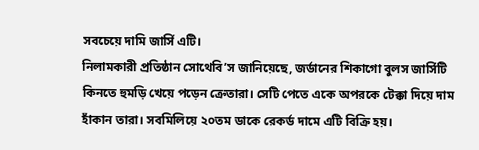সবচেয়ে দামি জার্সি এটি।
নিলামকারী প্রতিষ্ঠান সোথেবি’স জানিয়েছে, জর্ডানের শিকাগো বুলস জার্সিটি কিনতে হুমড়ি খেয়ে পড়েন ক্রেতারা। সেটি পেতে একে অপরকে টেক্কা দিয়ে দাম হাঁকান তারা। সবমিলিয়ে ২০তম ডাকে রেকর্ড দামে এটি বিক্রি হয়।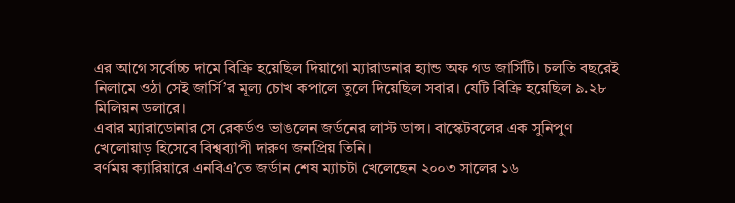এর আগে সর্বোচ্চ দামে বিক্রি হয়েছিল দিয়াগো ম্যারাডনার হ্যান্ড অফ গড জার্সিটি। চলতি বছরেই নিলামে ওঠা সেই জার্সি’র মূল্য চোখ কপালে তুলে দিয়েছিল সবার। যেটি বিক্রি হয়েছিল ৯.২৮ মিলিয়ন ডলারে।
এবার ম্যারাডোনার সে রেকর্ডও ভাঙলেন জর্ডনের লাস্ট ডান্স। বাস্কেটবলের এক সুনিপুণ খেলোয়াড় হিসেবে বিশ্বব্যাপী দারুণ জনপ্রিয় তিনি।
বর্ণময় ক্যারিয়ারে এনবিএ’তে জর্ডান শেষ ম্যাচটা খেলেছেন ২০০৩ সালের ১৬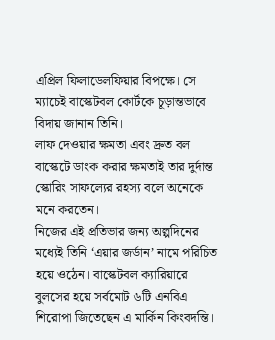এপ্রিল ফিলাডেলফিয়ার বিপক্ষে। সে ম্যাচেই বাস্কেটবল কোর্টকে চূড়ান্তভাবে বিদায় জানান তিনি।
লাফ দেওয়ার ক্ষমতা এবং দ্রুত বল বাস্কেটে ডাংক করার ক্ষমতাই তার দুর্দান্ত স্কোরিং সাফল্যের রহস্য বলে অনেকে মনে করতেন।
নিজের এই প্রতিভার জন্য অল্পদিনের মধ্যেই তিনি ‘এয়ার জর্ডান’ নামে পরিচিত হয়ে ওঠেন। বাস্কেটবল ক্যারিয়ারে বুলসের হয়ে সর্বমোট ৬টি এনবিএ শিরোপা জিতেছেন এ মার্কিন কিংবদন্তি।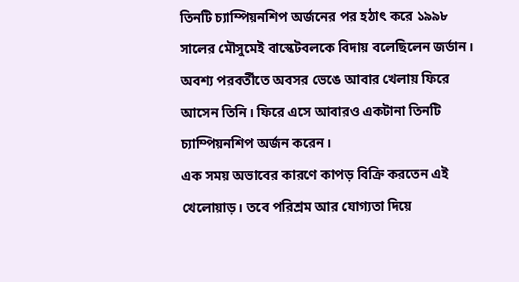তিনটি চ্যাম্পিয়নশিপ অর্জনের পর হঠাৎ করে ১৯৯৮ সালের মৌসুমেই বাস্কেটবলকে বিদায় বলেছিলেন জর্ডান।
অবশ্য পরবর্তীতে অবসর ভেঙে আবার খেলায় ফিরে আসেন তিনি। ফিরে এসে আবারও একটানা তিনটি চ্যাম্পিয়নশিপ অর্জন করেন।
এক সময় অভাবের কারণে কাপড় বিক্রি করতেন এই খেলোয়াড়। তবে পরিশ্রম আর যোগ্যতা দিয়ে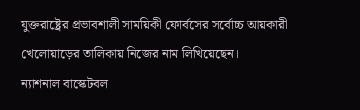যুক্তরাষ্ট্রের প্রভাবশালী সাময়িকী ফোর্বসের সর্বোচ্চ আয়কারী খেলোয়াড়ের তালিকায় নিজের নাম লিখিয়েছেন।
ন্যাশনাল বাস্কেটবল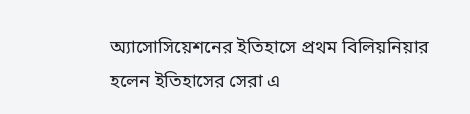অ্যাসোসিয়েশনের ইতিহাসে প্রথম বিলিয়নিয়ার হলেন ইতিহাসের সেরা এ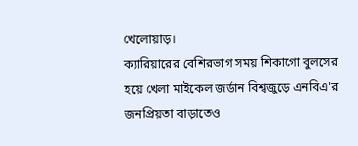খেলোয়াড়।
ক্যারিয়ারের বেশিরভাগ সময় শিকাগো বুলসের হয়ে খেলা মাইকেল জর্ডান বিশ্বজুড়ে এনবিএ'র জনপ্রিয়তা বাড়াতেও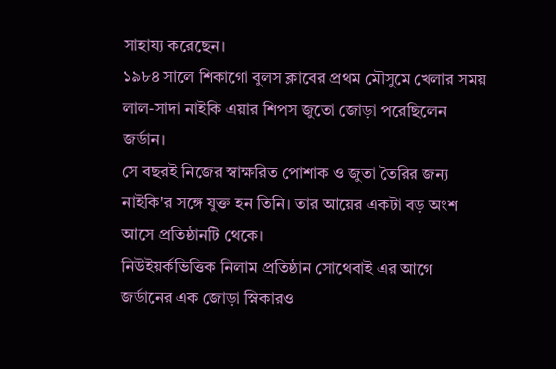সাহায্য করেছেন।
১৯৮৪ সালে শিকাগো বুলস ক্লাবের প্রথম মৌসুমে খেলার সময় লাল-সাদা নাইকি এয়ার শিপস জুতো জোড়া পরেছিলেন জর্ডান।
সে বছরই নিজের স্বাক্ষরিত পোশাক ও জুতা তৈরির জন্য নাইকি'র সঙ্গে যুক্ত হন তিনি। তার আয়ের একটা বড় অংশ আসে প্রতিষ্ঠানটি থেকে।
নিউইয়র্কভিত্তিক নিলাম প্রতিষ্ঠান সোথেবাই এর আগে জর্ডানের এক জোড়া স্নিকারও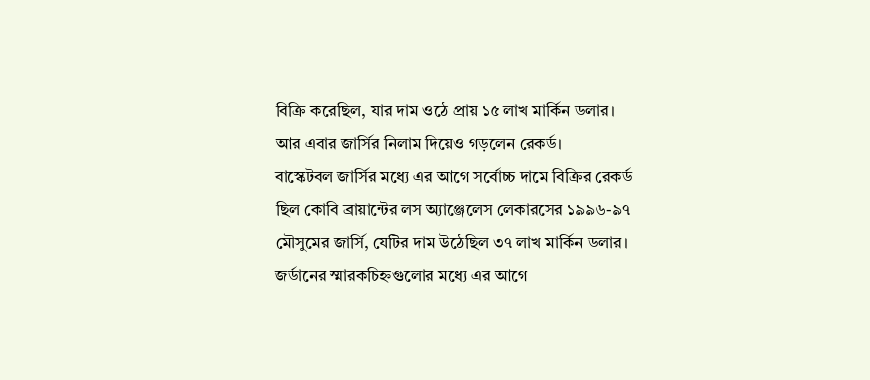বিক্রি করেছিল, যার দাম ওঠে প্রায় ১৫ লাখ মার্কিন ডলার। আর এবার জার্সির নিলাম দিয়েও গড়লেন রেকর্ড।
বাস্কেটবল জার্সির মধ্যে এর আগে সর্বোচ্চ দামে বিক্রির রেকর্ড ছিল কোবি ব্রায়ান্টের লস অ্যাঞ্জেলেস লেকারসের ১৯৯৬-৯৭ মৌসুমের জার্সি, যেটির দাম উঠেছিল ৩৭ লাখ মার্কিন ডলার।
জর্ডানের স্মারকচিহ্নগুলোর মধ্যে এর আগে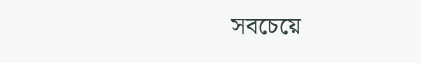সবচেয়ে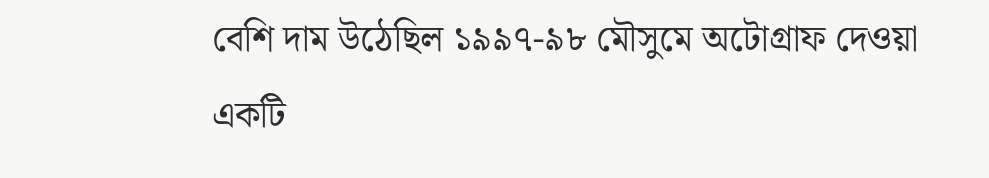বেশি দাম উঠেছিল ১৯৯৭-৯৮ মৌসুমে অটোগ্রাফ দেওয়া একটি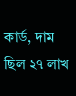কার্ড, দাম ছিল ২৭ লাখ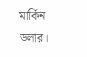মার্কিন ডলার।